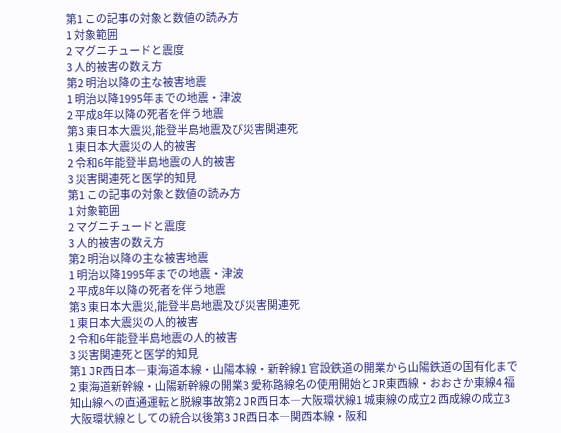第1 この記事の対象と数値の読み方
1 対象範囲
2 マグニチュードと震度
3 人的被害の数え方
第2 明治以降の主な被害地震
1 明治以降1995年までの地震・津波
2 平成8年以降の死者を伴う地震
第3 東日本大震災,能登半島地震及び災害関連死
1 東日本大震災の人的被害
2 令和6年能登半島地震の人的被害
3 災害関連死と医学的知見
第1 この記事の対象と数値の読み方
1 対象範囲
2 マグニチュードと震度
3 人的被害の数え方
第2 明治以降の主な被害地震
1 明治以降1995年までの地震・津波
2 平成8年以降の死者を伴う地震
第3 東日本大震災,能登半島地震及び災害関連死
1 東日本大震災の人的被害
2 令和6年能登半島地震の人的被害
3 災害関連死と医学的知見
第1 JR西日本―東海道本線・山陽本線・新幹線1 官設鉄道の開業から山陽鉄道の国有化まで2 東海道新幹線・山陽新幹線の開業3 愛称路線名の使用開始とJR東西線・おおさか東線4 福知山線への直通運転と脱線事故第2 JR西日本―大阪環状線1 城東線の成立2 西成線の成立3 大阪環状線としての統合以後第3 JR西日本―関西本線・阪和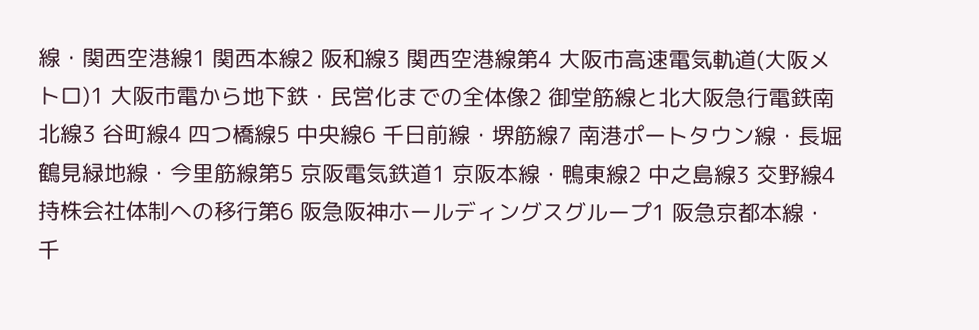線・関西空港線1 関西本線2 阪和線3 関西空港線第4 大阪市高速電気軌道(大阪メトロ)1 大阪市電から地下鉄・民営化までの全体像2 御堂筋線と北大阪急行電鉄南北線3 谷町線4 四つ橋線5 中央線6 千日前線・堺筋線7 南港ポートタウン線・長堀鶴見緑地線・今里筋線第5 京阪電気鉄道1 京阪本線・鴨東線2 中之島線3 交野線4 持株会社体制への移行第6 阪急阪神ホールディングスグループ1 阪急京都本線・千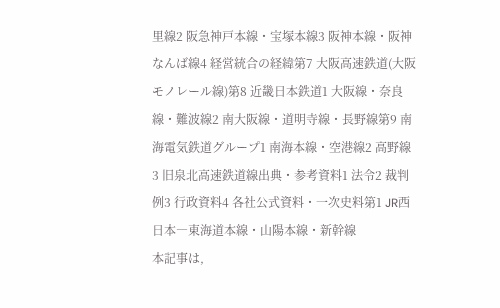里線2 阪急神戸本線・宝塚本線3 阪神本線・阪神なんば線4 経営統合の経緯第7 大阪高速鉄道(大阪モノレール線)第8 近畿日本鉄道1 大阪線・奈良線・難波線2 南大阪線・道明寺線・長野線第9 南海電気鉄道グループ1 南海本線・空港線2 高野線3 旧泉北高速鉄道線出典・参考資料1 法令2 裁判例3 行政資料4 各社公式資料・一次史料第1 JR西日本―東海道本線・山陽本線・新幹線
本記事は,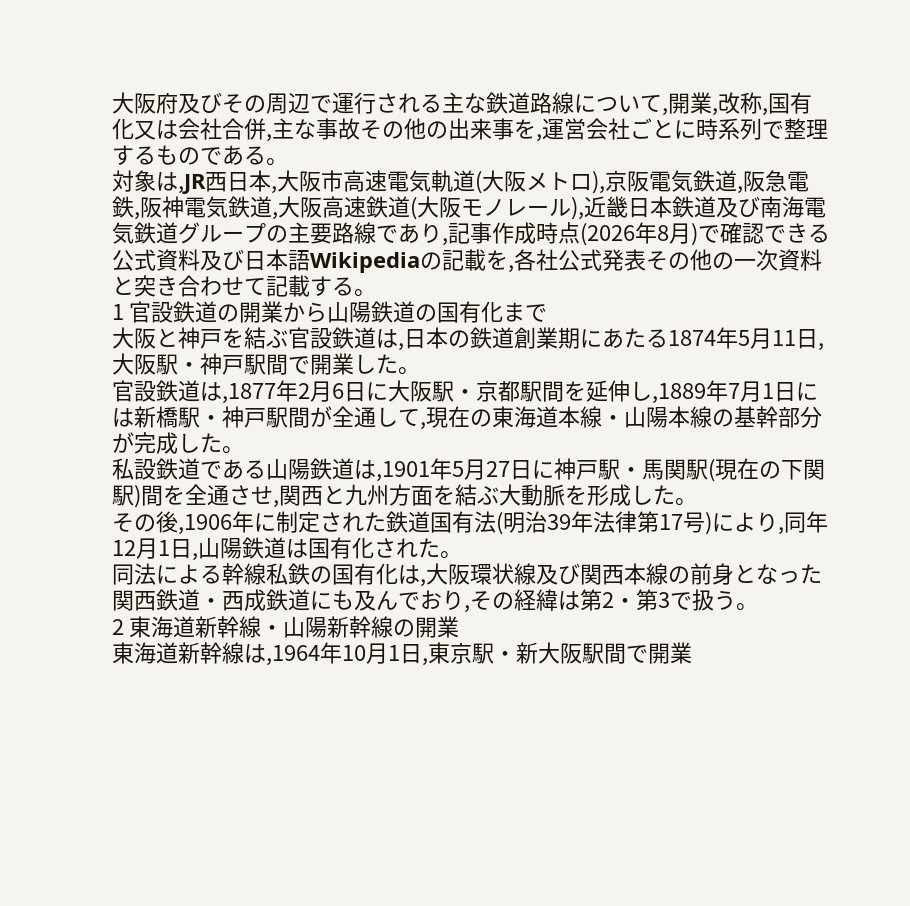大阪府及びその周辺で運行される主な鉄道路線について,開業,改称,国有化又は会社合併,主な事故その他の出来事を,運営会社ごとに時系列で整理するものである。
対象は,JR西日本,大阪市高速電気軌道(大阪メトロ),京阪電気鉄道,阪急電鉄,阪神電気鉄道,大阪高速鉄道(大阪モノレール),近畿日本鉄道及び南海電気鉄道グループの主要路線であり,記事作成時点(2026年8月)で確認できる公式資料及び日本語Wikipediaの記載を,各社公式発表その他の一次資料と突き合わせて記載する。
1 官設鉄道の開業から山陽鉄道の国有化まで
大阪と神戸を結ぶ官設鉄道は,日本の鉄道創業期にあたる1874年5月11日,大阪駅・神戸駅間で開業した。
官設鉄道は,1877年2月6日に大阪駅・京都駅間を延伸し,1889年7月1日には新橋駅・神戸駅間が全通して,現在の東海道本線・山陽本線の基幹部分が完成した。
私設鉄道である山陽鉄道は,1901年5月27日に神戸駅・馬関駅(現在の下関駅)間を全通させ,関西と九州方面を結ぶ大動脈を形成した。
その後,1906年に制定された鉄道国有法(明治39年法律第17号)により,同年12月1日,山陽鉄道は国有化された。
同法による幹線私鉄の国有化は,大阪環状線及び関西本線の前身となった関西鉄道・西成鉄道にも及んでおり,その経緯は第2・第3で扱う。
2 東海道新幹線・山陽新幹線の開業
東海道新幹線は,1964年10月1日,東京駅・新大阪駅間で開業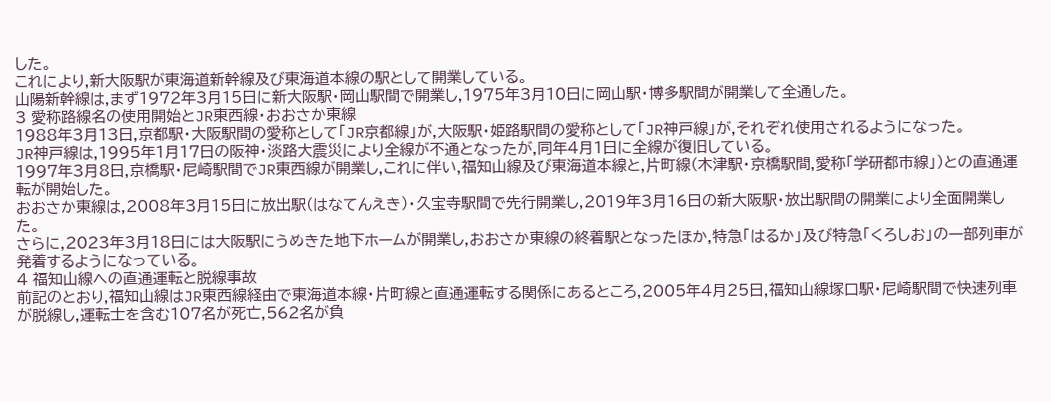した。
これにより,新大阪駅が東海道新幹線及び東海道本線の駅として開業している。
山陽新幹線は,まず1972年3月15日に新大阪駅・岡山駅間で開業し,1975年3月10日に岡山駅・博多駅間が開業して全通した。
3 愛称路線名の使用開始とJR東西線・おおさか東線
1988年3月13日,京都駅・大阪駅間の愛称として「JR京都線」が,大阪駅・姫路駅間の愛称として「JR神戸線」が,それぞれ使用されるようになった。
JR神戸線は,1995年1月17日の阪神・淡路大震災により全線が不通となったが,同年4月1日に全線が復旧している。
1997年3月8日,京橋駅・尼崎駅間でJR東西線が開業し,これに伴い,福知山線及び東海道本線と,片町線(木津駅・京橋駅間,愛称「学研都市線」)との直通運転が開始した。
おおさか東線は,2008年3月15日に放出駅(はなてんえき)・久宝寺駅間で先行開業し,2019年3月16日の新大阪駅・放出駅間の開業により全面開業した。
さらに,2023年3月18日には大阪駅にうめきた地下ホームが開業し,おおさか東線の終着駅となったほか,特急「はるか」及び特急「くろしお」の一部列車が発着するようになっている。
4 福知山線への直通運転と脱線事故
前記のとおり,福知山線はJR東西線経由で東海道本線・片町線と直通運転する関係にあるところ,2005年4月25日,福知山線塚口駅・尼崎駅間で快速列車が脱線し,運転士を含む107名が死亡,562名が負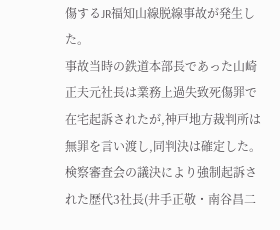傷するJR福知山線脱線事故が発生した。
事故当時の鉄道本部長であった山崎正夫元社長は業務上過失致死傷罪で在宅起訴されたが,神戸地方裁判所は無罪を言い渡し,同判決は確定した。
検察審査会の議決により強制起訴された歴代3社長(井手正敬・南谷昌二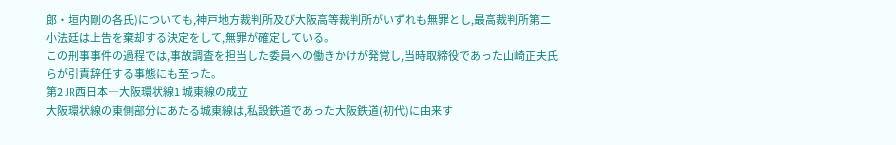郎・垣内剛の各氏)についても,神戸地方裁判所及び大阪高等裁判所がいずれも無罪とし,最高裁判所第二小法廷は上告を棄却する決定をして,無罪が確定している。
この刑事事件の過程では,事故調査を担当した委員への働きかけが発覚し,当時取締役であった山崎正夫氏らが引責辞任する事態にも至った。
第2 JR西日本―大阪環状線1 城東線の成立
大阪環状線の東側部分にあたる城東線は,私設鉄道であった大阪鉄道(初代)に由来す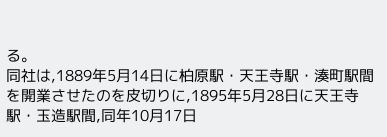る。
同社は,1889年5月14日に柏原駅・天王寺駅・湊町駅間を開業させたのを皮切りに,1895年5月28日に天王寺駅・玉造駅間,同年10月17日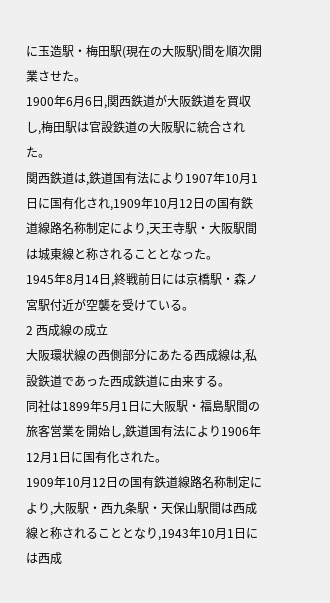に玉造駅・梅田駅(現在の大阪駅)間を順次開業させた。
1900年6月6日,関西鉄道が大阪鉄道を買収し,梅田駅は官設鉄道の大阪駅に統合された。
関西鉄道は,鉄道国有法により1907年10月1日に国有化され,1909年10月12日の国有鉄道線路名称制定により,天王寺駅・大阪駅間は城東線と称されることとなった。
1945年8月14日,終戦前日には京橋駅・森ノ宮駅付近が空襲を受けている。
2 西成線の成立
大阪環状線の西側部分にあたる西成線は,私設鉄道であった西成鉄道に由来する。
同社は1899年5月1日に大阪駅・福島駅間の旅客営業を開始し,鉄道国有法により1906年12月1日に国有化された。
1909年10月12日の国有鉄道線路名称制定により,大阪駅・西九条駅・天保山駅間は西成線と称されることとなり,1943年10月1日には西成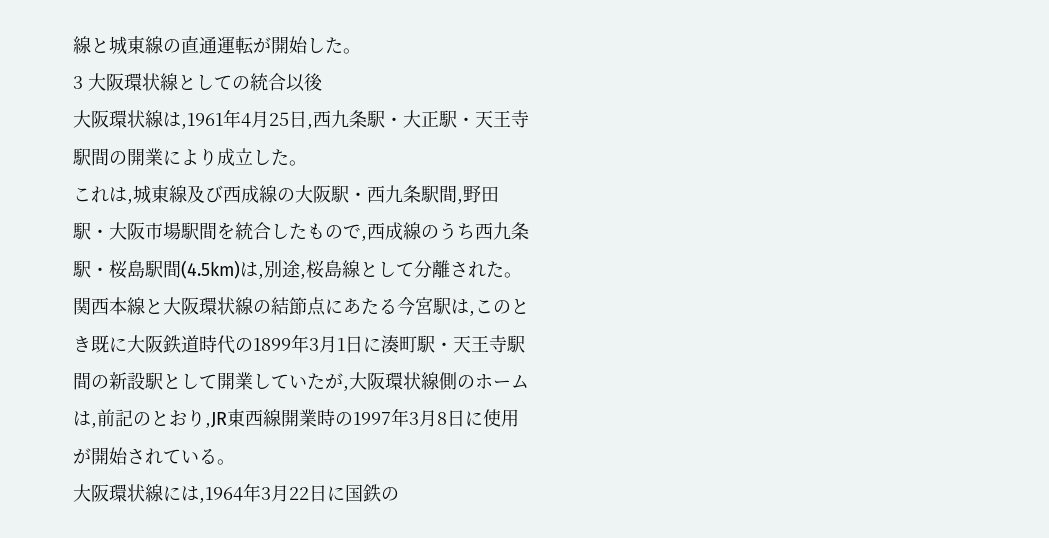線と城東線の直通運転が開始した。
3 大阪環状線としての統合以後
大阪環状線は,1961年4月25日,西九条駅・大正駅・天王寺駅間の開業により成立した。
これは,城東線及び西成線の大阪駅・西九条駅間,野田駅・大阪市場駅間を統合したもので,西成線のうち西九条駅・桜島駅間(4.5km)は,別途,桜島線として分離された。
関西本線と大阪環状線の結節点にあたる今宮駅は,このとき既に大阪鉄道時代の1899年3月1日に湊町駅・天王寺駅間の新設駅として開業していたが,大阪環状線側のホームは,前記のとおり,JR東西線開業時の1997年3月8日に使用が開始されている。
大阪環状線には,1964年3月22日に国鉄の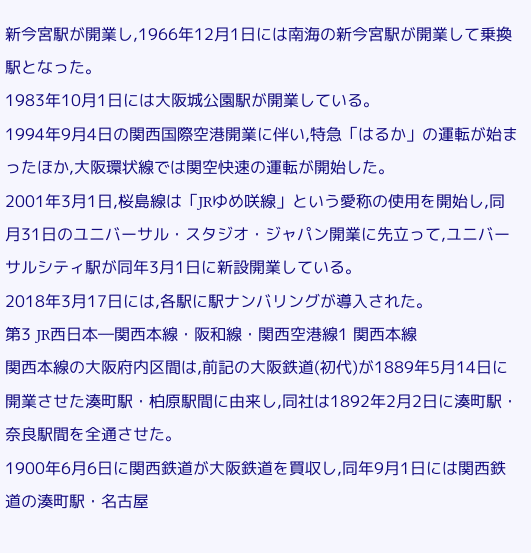新今宮駅が開業し,1966年12月1日には南海の新今宮駅が開業して乗換駅となった。
1983年10月1日には大阪城公園駅が開業している。
1994年9月4日の関西国際空港開業に伴い,特急「はるか」の運転が始まったほか,大阪環状線では関空快速の運転が開始した。
2001年3月1日,桜島線は「JRゆめ咲線」という愛称の使用を開始し,同月31日のユニバーサル・スタジオ・ジャパン開業に先立って,ユニバーサルシティ駅が同年3月1日に新設開業している。
2018年3月17日には,各駅に駅ナンバリングが導入された。
第3 JR西日本―関西本線・阪和線・関西空港線1 関西本線
関西本線の大阪府内区間は,前記の大阪鉄道(初代)が1889年5月14日に開業させた湊町駅・柏原駅間に由来し,同社は1892年2月2日に湊町駅・奈良駅間を全通させた。
1900年6月6日に関西鉄道が大阪鉄道を買収し,同年9月1日には関西鉄道の湊町駅・名古屋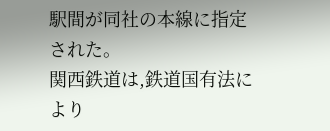駅間が同社の本線に指定された。
関西鉄道は,鉄道国有法により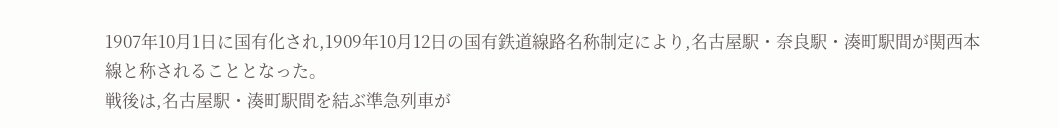1907年10月1日に国有化され,1909年10月12日の国有鉄道線路名称制定により,名古屋駅・奈良駅・湊町駅間が関西本線と称されることとなった。
戦後は,名古屋駅・湊町駅間を結ぶ準急列車が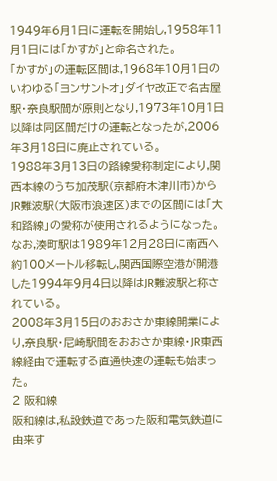1949年6月1日に運転を開始し,1958年11月1日には「かすが」と命名された。
「かすが」の運転区間は,1968年10月1日のいわゆる「ヨンサントオ」ダイヤ改正で名古屋駅・奈良駅間が原則となり,1973年10月1日以降は同区間だけの運転となったが,2006年3月18日に廃止されている。
1988年3月13日の路線愛称制定により,関西本線のうち加茂駅(京都府木津川市)からJR難波駅(大阪市浪速区)までの区間には「大和路線」の愛称が使用されるようになった。
なお,湊町駅は1989年12月28日に南西へ約100メートル移転し,関西国際空港が開港した1994年9月4日以降はJR難波駅と称されている。
2008年3月15日のおおさか東線開業により,奈良駅・尼崎駅間をおおさか東線・JR東西線経由で運転する直通快速の運転も始まった。
2 阪和線
阪和線は,私設鉄道であった阪和電気鉄道に由来す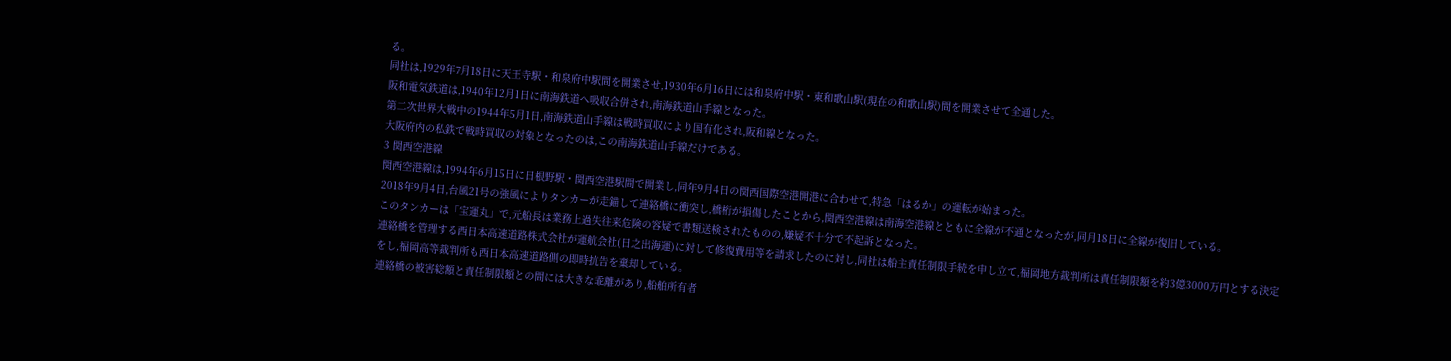る。
同社は,1929年7月18日に天王寺駅・和泉府中駅間を開業させ,1930年6月16日には和泉府中駅・東和歌山駅(現在の和歌山駅)間を開業させて全通した。
阪和電気鉄道は,1940年12月1日に南海鉄道へ吸収合併され,南海鉄道山手線となった。
第二次世界大戦中の1944年5月1日,南海鉄道山手線は戦時買収により国有化され,阪和線となった。
大阪府内の私鉄で戦時買収の対象となったのは,この南海鉄道山手線だけである。
3 関西空港線
関西空港線は,1994年6月15日に日根野駅・関西空港駅間で開業し,同年9月4日の関西国際空港開港に合わせて,特急「はるか」の運転が始まった。
2018年9月4日,台風21号の強風によりタンカーが走錨して連絡橋に衝突し,橋桁が損傷したことから,関西空港線は南海空港線とともに全線が不通となったが,同月18日に全線が復旧している。
このタンカーは「宝運丸」で,元船長は業務上過失往来危険の容疑で書類送検されたものの,嫌疑不十分で不起訴となった。
連絡橋を管理する西日本高速道路株式会社が運航会社(日之出海運)に対して修復費用等を請求したのに対し,同社は船主責任制限手続を申し立て,福岡地方裁判所は責任制限額を約3億3000万円とする決定をし,福岡高等裁判所も西日本高速道路側の即時抗告を棄却している。
連絡橋の被害総額と責任制限額との間には大きな乖離があり,船舶所有者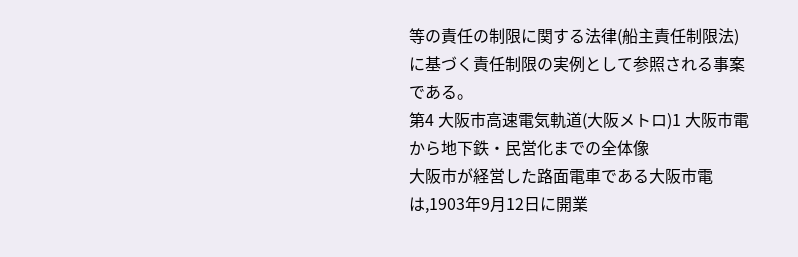等の責任の制限に関する法律(船主責任制限法)に基づく責任制限の実例として参照される事案である。
第4 大阪市高速電気軌道(大阪メトロ)1 大阪市電から地下鉄・民営化までの全体像
大阪市が経営した路面電車である大阪市電は,1903年9月12日に開業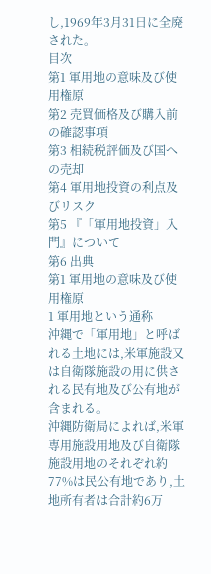し,1969年3月31日に全廃された。
目次
第1 軍用地の意味及び使用権原
第2 売買価格及び購入前の確認事項
第3 相続税評価及び国への売却
第4 軍用地投資の利点及びリスク
第5 『「軍用地投資」入門』について
第6 出典
第1 軍用地の意味及び使用権原
1 軍用地という通称
沖縄で「軍用地」と呼ばれる土地には,米軍施設又は自衛隊施設の用に供される民有地及び公有地が含まれる。
沖縄防衛局によれば,米軍専用施設用地及び自衛隊施設用地のそれぞれ約77%は民公有地であり,土地所有者は合計約6万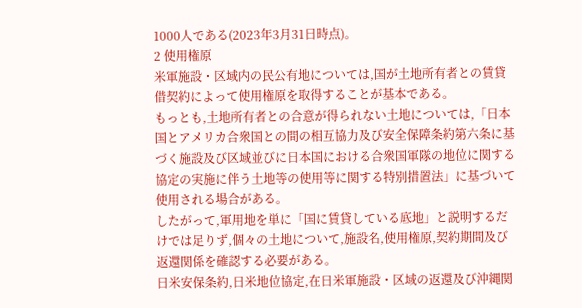1000人である(2023年3月31日時点)。
2 使用権原
米軍施設・区域内の民公有地については,国が土地所有者との賃貸借契約によって使用権原を取得することが基本である。
もっとも,土地所有者との合意が得られない土地については,「日本国とアメリカ合衆国との間の相互協力及び安全保障条約第六条に基づく施設及び区域並びに日本国における合衆国軍隊の地位に関する協定の実施に伴う土地等の使用等に関する特別措置法」に基づいて使用される場合がある。
したがって,軍用地を単に「国に賃貸している底地」と説明するだけでは足りず,個々の土地について,施設名,使用権原,契約期間及び返還関係を確認する必要がある。
日米安保条約,日米地位協定,在日米軍施設・区域の返還及び沖縄関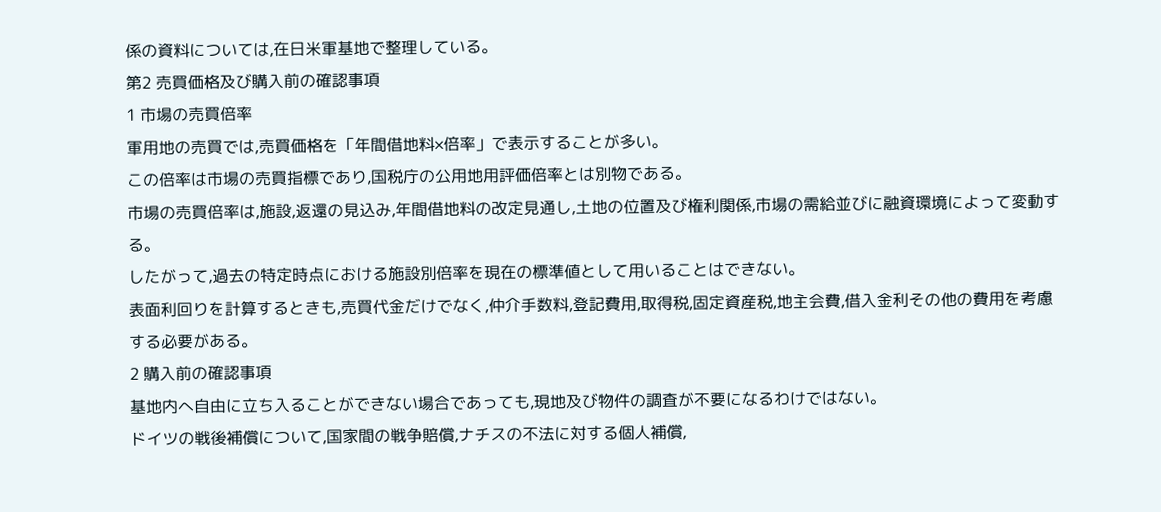係の資料については,在日米軍基地で整理している。
第2 売買価格及び購入前の確認事項
1 市場の売買倍率
軍用地の売買では,売買価格を「年間借地料×倍率」で表示することが多い。
この倍率は市場の売買指標であり,国税庁の公用地用評価倍率とは別物である。
市場の売買倍率は,施設,返還の見込み,年間借地料の改定見通し,土地の位置及び権利関係,市場の需給並びに融資環境によって変動する。
したがって,過去の特定時点における施設別倍率を現在の標準値として用いることはできない。
表面利回りを計算するときも,売買代金だけでなく,仲介手数料,登記費用,取得税,固定資産税,地主会費,借入金利その他の費用を考慮する必要がある。
2 購入前の確認事項
基地内へ自由に立ち入ることができない場合であっても,現地及び物件の調査が不要になるわけではない。
ドイツの戦後補償について,国家間の戦争賠償,ナチスの不法に対する個人補償,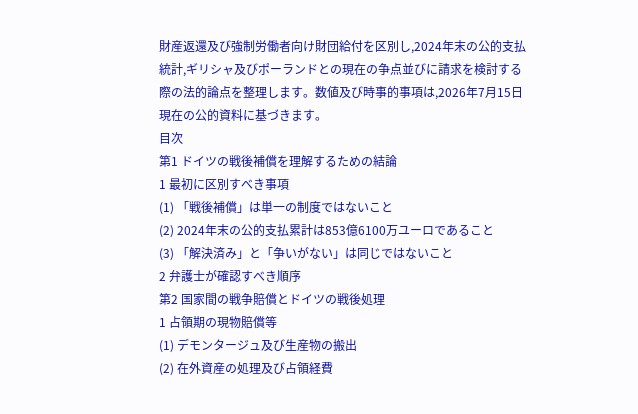財産返還及び強制労働者向け財団給付を区別し,2024年末の公的支払統計,ギリシャ及びポーランドとの現在の争点並びに請求を検討する際の法的論点を整理します。数値及び時事的事項は,2026年7月15日現在の公的資料に基づきます。
目次
第1 ドイツの戦後補償を理解するための結論
1 最初に区別すべき事項
(1) 「戦後補償」は単一の制度ではないこと
(2) 2024年末の公的支払累計は853億6100万ユーロであること
(3) 「解決済み」と「争いがない」は同じではないこと
2 弁護士が確認すべき順序
第2 国家間の戦争賠償とドイツの戦後処理
1 占領期の現物賠償等
(1) デモンタージュ及び生産物の搬出
(2) 在外資産の処理及び占領経費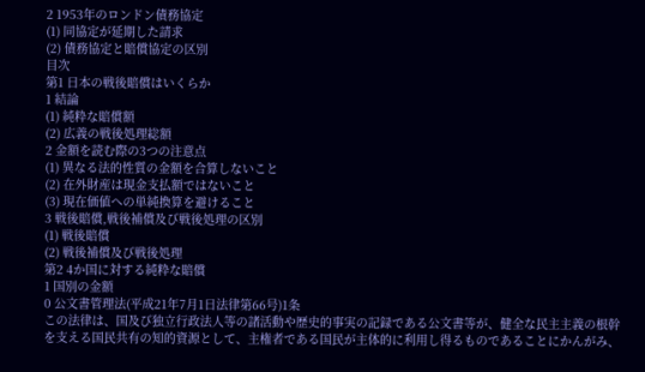2 1953年のロンドン債務協定
(1) 同協定が延期した請求
(2) 債務協定と賠償協定の区別
目次
第1 日本の戦後賠償はいくらか
1 結論
(1) 純粋な賠償額
(2) 広義の戦後処理総額
2 金額を読む際の3つの注意点
(1) 異なる法的性質の金額を合算しないこと
(2) 在外財産は現金支払額ではないこと
(3) 現在価値への単純換算を避けること
3 戦後賠償,戦後補償及び戦後処理の区別
(1) 戦後賠償
(2) 戦後補償及び戦後処理
第2 4か国に対する純粋な賠償
1 国別の金額
0 公文書管理法(平成21年7月1日法律第66号)1条
この法律は、国及び独立行政法人等の諸活動や歴史的事実の記録である公文書等が、健全な民主主義の根幹を支える国民共有の知的資源として、主権者である国民が主体的に利用し得るものであることにかんがみ、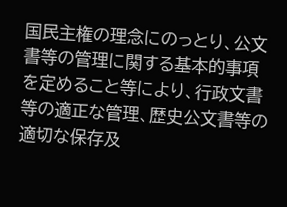国民主権の理念にのっとり、公文書等の管理に関する基本的事項を定めること等により、行政文書等の適正な管理、歴史公文書等の適切な保存及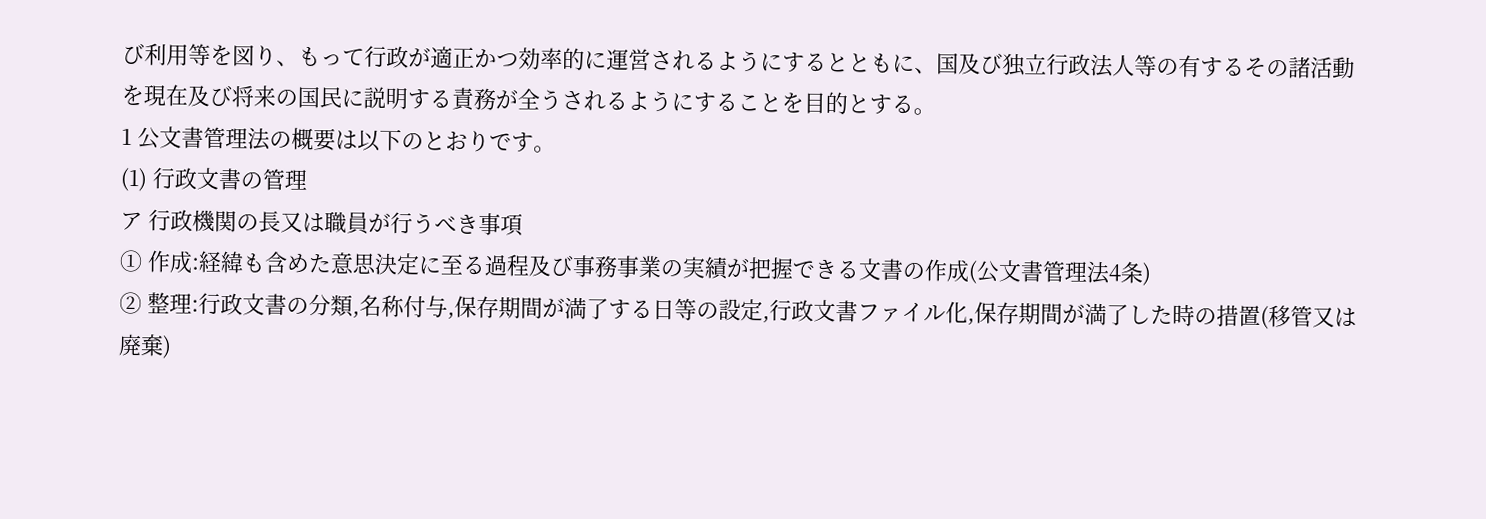び利用等を図り、もって行政が適正かつ効率的に運営されるようにするとともに、国及び独立行政法人等の有するその諸活動を現在及び将来の国民に説明する責務が全うされるようにすることを目的とする。
1 公文書管理法の概要は以下のとおりです。
(1) 行政文書の管理
ア 行政機関の長又は職員が行うべき事項
① 作成:経緯も含めた意思決定に至る過程及び事務事業の実績が把握できる文書の作成(公文書管理法4条)
② 整理:行政文書の分類,名称付与,保存期間が満了する日等の設定,行政文書ファイル化,保存期間が満了した時の措置(移管又は廃棄)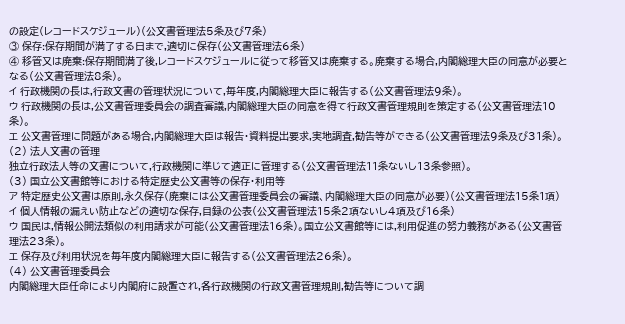の設定(レコードスケジュール)(公文書管理法5条及び7条)
③ 保存:保存期間が満了する日まで,適切に保存(公文書管理法6条)
④ 移管又は廃棄:保存期間満了後,レコードスケジュールに従って移管又は廃棄する。廃棄する場合,内閣総理大臣の同意が必要となる(公文書管理法8条)。
イ 行政機関の長は,行政文書の管理状況について,毎年度,内閣総理大臣に報告する(公文書管理法9条)。
ウ 行政機関の長は,公文書管理委員会の調査審議,内閣総理大臣の同意を得て行政文書管理規則を策定する(公文書管理法10条)。
エ 公文書管理に問題がある場合,内閣総理大臣は報告・資料提出要求,実地調査,勧告等ができる(公文書管理法9条及び31条)。
(2) 法人文書の管理
独立行政法人等の文書について,行政機関に準じて適正に管理する(公文書管理法11条ないし13条参照)。
(3) 国立公文書館等における特定歴史公文書等の保存・利用等
ア 特定歴史公文書は原則,永久保存(廃棄には公文書管理委員会の審議、内閣総理大臣の同意が必要)(公文書管理法15条1項)
イ 個人情報の漏えい防止などの適切な保存,目録の公表(公文書管理法15条2項ないし4項及び16条)
ウ 国民は,情報公開法類似の利用請求が可能(公文書管理法16条)。国立公文書館等には,利用促進の努力義務がある(公文書管理法23条)。
エ 保存及び利用状況を毎年度内閣総理大臣に報告する(公文書管理法26条)。
(4) 公文書管理委員会
内閣総理大臣任命により内閣府に設置され,各行政機関の行政文書管理規則,勧告等について調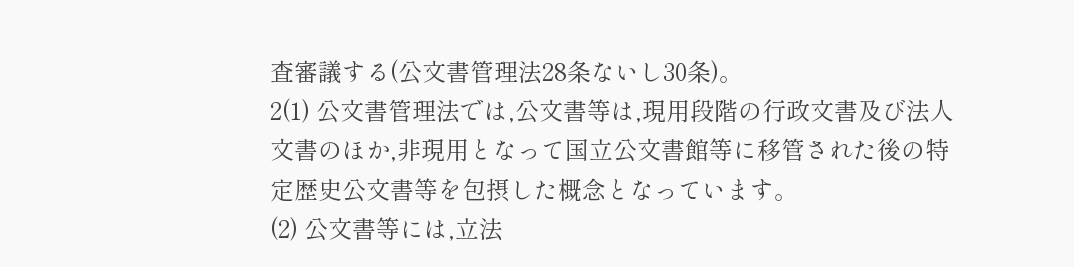査審議する(公文書管理法28条ないし30条)。
2(1) 公文書管理法では,公文書等は,現用段階の行政文書及び法人文書のほか,非現用となって国立公文書館等に移管された後の特定歴史公文書等を包摂した概念となっています。
(2) 公文書等には,立法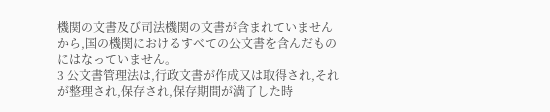機関の文書及び司法機関の文書が含まれていませんから,国の機関におけるすべての公文書を含んだものにはなっていません。
3 公文書管理法は,行政文書が作成又は取得され,それが整理され,保存され,保存期間が満了した時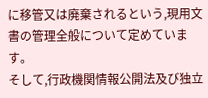に移管又は廃棄されるという,現用文書の管理全般について定めています。
そして,行政機関情報公開法及び独立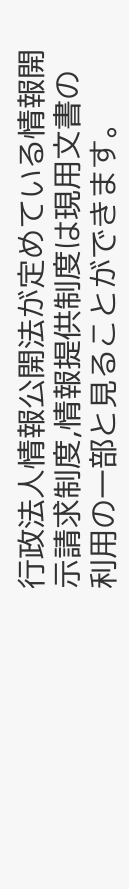行政法人情報公開法が定めている情報開示請求制度,情報提供制度は現用文書の利用の一部と見ることができます。